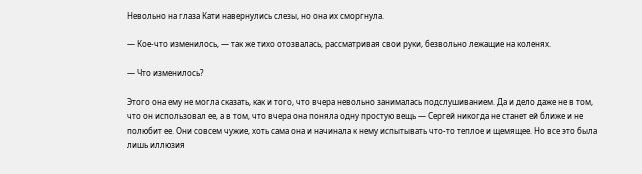Невольно на глаза Кати навернулись слезы, но она их сморгнула.

— Кое-что изменилось, — так же тихо отозвалась, рассматривая свои руки, безвольно лежащие на коленях.

— Что изменилось?

Этого она ему не могла сказать, как и того, что вчера невольно занималась подслушиванием. Да и дело даже не в том, что он использовал ее, а в том, что вчера она поняла одну простую вещь — Сергей никогда не станет ей ближе и не полюбит ее. Они совсем чужие, хоть сама она и начинала к нему испытывать что-то теплое и щемящее. Но все это была лишь иллюзия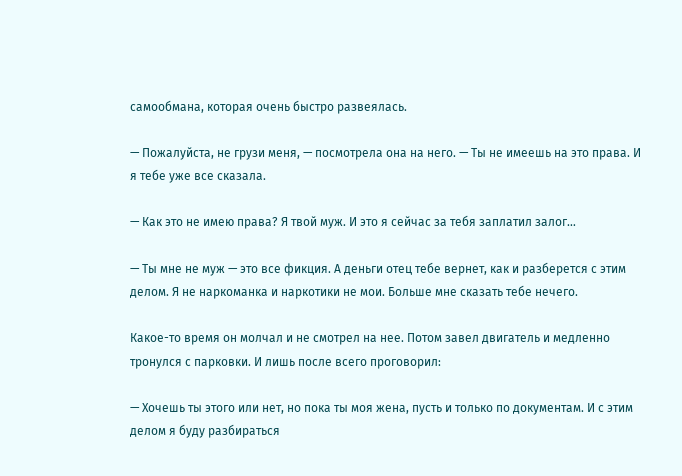самообмана, которая очень быстро развеялась.

— Пожалуйста, не грузи меня, — посмотрела она на него. — Ты не имеешь на это права. И я тебе уже все сказала.

— Как это не имею права? Я твой муж. И это я сейчас за тебя заплатил залог…

— Ты мне не муж — это все фикция. А деньги отец тебе вернет, как и разберется с этим делом. Я не наркоманка и наркотики не мои. Больше мне сказать тебе нечего.

Какое-то время он молчал и не смотрел на нее. Потом завел двигатель и медленно тронулся с парковки. И лишь после всего проговорил:

— Хочешь ты этого или нет, но пока ты моя жена, пусть и только по документам. И с этим делом я буду разбираться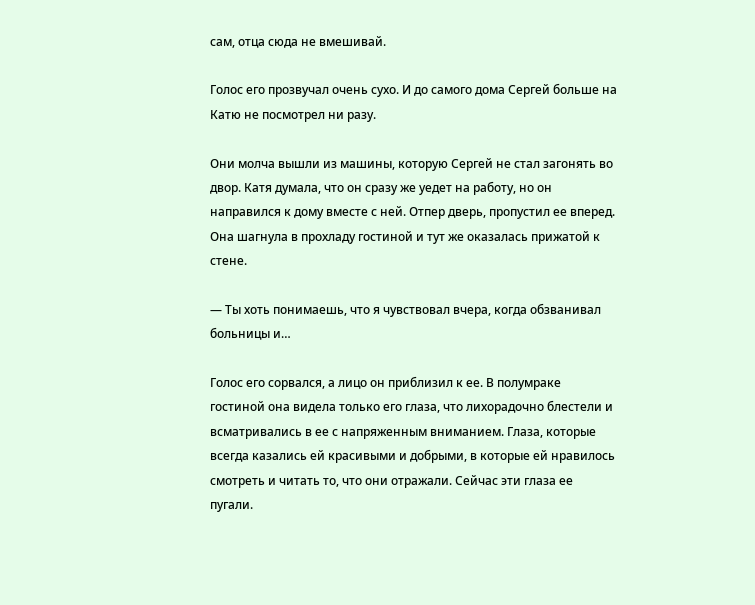сам, отца сюда не вмешивай.

Голос его прозвучал очень сухо. И до самого дома Сергей больше на Катю не посмотрел ни разу.

Они молча вышли из машины, которую Сергей не стал загонять во двор. Катя думала, что он сразу же уедет на работу, но он направился к дому вместе с ней. Отпер дверь, пропустил ее вперед. Она шагнула в прохладу гостиной и тут же оказалась прижатой к стене.

— Ты хоть понимаешь, что я чувствовал вчера, когда обзванивал больницы и…

Голос его сорвался, а лицо он приблизил к ее. В полумраке гостиной она видела только его глаза, что лихорадочно блестели и всматривались в ее с напряженным вниманием. Глаза, которые всегда казались ей красивыми и добрыми, в которые ей нравилось смотреть и читать то, что они отражали. Сейчас эти глаза ее пугали.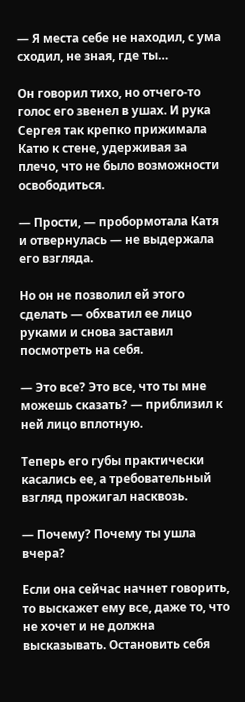— Я места себе не находил, с ума сходил, не зная, где ты…

Он говорил тихо, но отчего-то голос его звенел в ушах. И рука Сергея так крепко прижимала Катю к стене, удерживая за плечо, что не было возможности освободиться.

— Прости, — пробормотала Катя и отвернулась — не выдержала его взгляда.

Но он не позволил ей этого сделать — обхватил ее лицо руками и снова заставил посмотреть на себя.

— Это все? Это все, что ты мне можешь сказать? — приблизил к ней лицо вплотную.

Теперь его губы практически касались ее, а требовательный взгляд прожигал насквозь.

— Почему? Почему ты ушла вчера?

Если она сейчас начнет говорить, то выскажет ему все, даже то, что не хочет и не должна высказывать. Остановить себя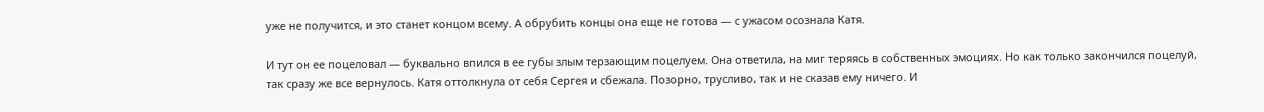уже не получится, и это станет концом всему. А обрубить концы она еще не готова — с ужасом осознала Катя.

И тут он ее поцеловал — буквально впился в ее губы злым терзающим поцелуем. Она ответила, на миг теряясь в собственных эмоциях. Но как только закончился поцелуй, так сразу же все вернулось. Катя оттолкнула от себя Сергея и сбежала. Позорно, трусливо, так и не сказав ему ничего. И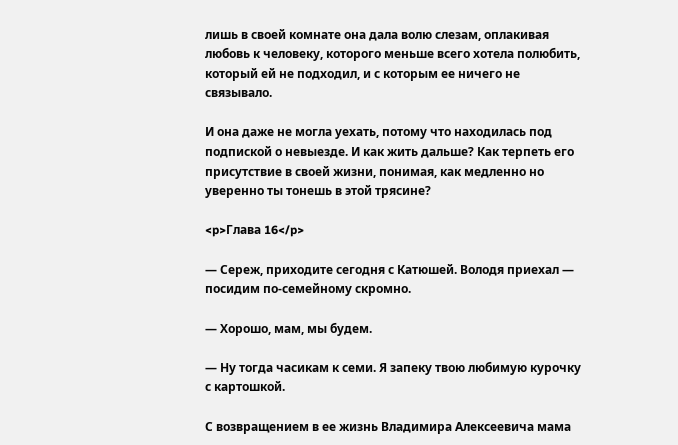лишь в своей комнате она дала волю слезам, оплакивая любовь к человеку, которого меньше всего хотела полюбить, который ей не подходил, и с которым ее ничего не связывало.

И она даже не могла уехать, потому что находилась под подпиской о невыезде. И как жить дальше? Как терпеть его присутствие в своей жизни, понимая, как медленно но уверенно ты тонешь в этой трясине?

<p>Глава 16</p>

— Сереж, приходите сегодня с Катюшей. Володя приехал — посидим по-семейному скромно.

— Хорошо, мам, мы будем.

— Ну тогда часикам к семи. Я запеку твою любимую курочку с картошкой.

С возвращением в ее жизнь Владимира Алексеевича мама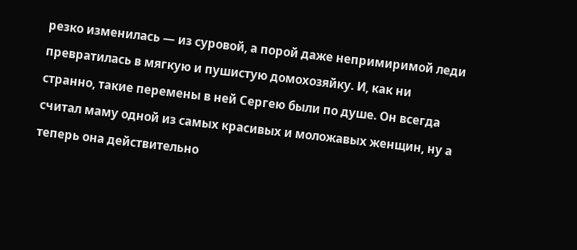резко изменилась — из суровой, а порой даже непримиримой леди превратилась в мягкую и пушистую домохозяйку. И, как ни странно, такие перемены в ней Сергею были по душе. Он всегда считал маму одной из самых красивых и моложавых женщин, ну а теперь она действительно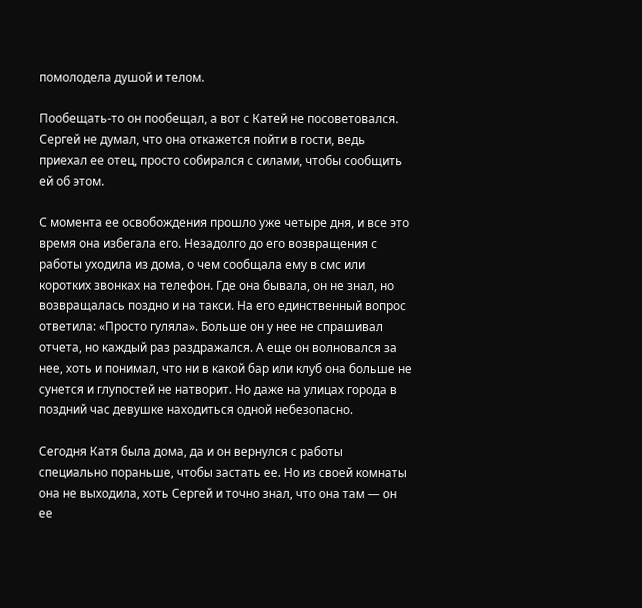помолодела душой и телом.

Пообещать-то он пообещал, а вот с Катей не посоветовался. Сергей не думал, что она откажется пойти в гости, ведь приехал ее отец, просто собирался с силами, чтобы сообщить ей об этом.

С момента ее освобождения прошло уже четыре дня, и все это время она избегала его. Незадолго до его возвращения с работы уходила из дома, о чем сообщала ему в смс или коротких звонках на телефон. Где она бывала, он не знал, но возвращалась поздно и на такси. На его единственный вопрос ответила: «Просто гуляла». Больше он у нее не спрашивал отчета, но каждый раз раздражался. А еще он волновался за нее, хоть и понимал, что ни в какой бар или клуб она больше не сунется и глупостей не натворит. Но даже на улицах города в поздний час девушке находиться одной небезопасно.

Сегодня Катя была дома, да и он вернулся с работы специально пораньше, чтобы застать ее. Но из своей комнаты она не выходила, хоть Сергей и точно знал, что она там — он ее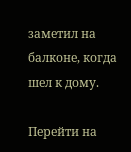заметил на балконе, когда шел к дому.

Перейти на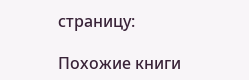страницу:

Похожие книги